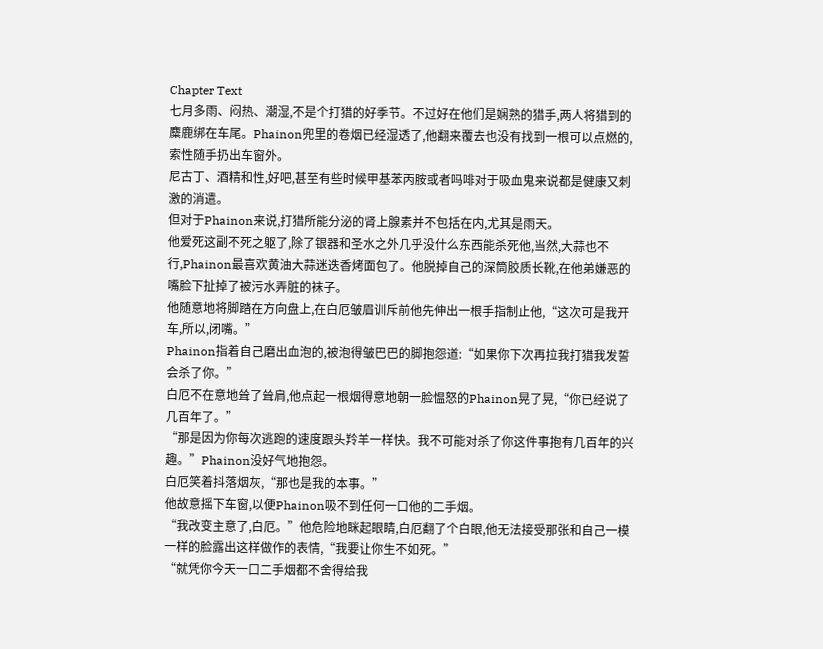Chapter Text
七月多雨、闷热、潮湿,不是个打猎的好季节。不过好在他们是娴熟的猎手,两人将猎到的麋鹿绑在车尾。Phainon兜里的卷烟已经湿透了,他翻来覆去也没有找到一根可以点燃的,索性随手扔出车窗外。
尼古丁、酒精和性,好吧,甚至有些时候甲基苯丙胺或者吗啡对于吸血鬼来说都是健康又刺激的消遣。
但对于Phainon来说,打猎所能分泌的肾上腺素并不包括在内,尤其是雨天。
他爱死这副不死之躯了,除了银器和圣水之外几乎没什么东西能杀死他,当然,大蒜也不行,Phainon最喜欢黄油大蒜迷迭香烤面包了。他脱掉自己的深筒胶质长靴,在他弟嫌恶的嘴脸下扯掉了被污水弄脏的袜子。
他随意地将脚踏在方向盘上,在白厄皱眉训斥前他先伸出一根手指制止他,“这次可是我开车,所以,闭嘴。”
Phainon指着自己磨出血泡的,被泡得皱巴巴的脚抱怨道:“如果你下次再拉我打猎我发誓会杀了你。”
白厄不在意地耸了耸肩,他点起一根烟得意地朝一脸愠怒的Phainon晃了晃,“你已经说了几百年了。”
“那是因为你每次逃跑的速度跟头羚羊一样快。我不可能对杀了你这件事抱有几百年的兴趣。”Phainon没好气地抱怨。
白厄笑着抖落烟灰,“那也是我的本事。”
他故意摇下车窗,以便Phainon吸不到任何一口他的二手烟。
“我改变主意了,白厄。”他危险地眯起眼睛,白厄翻了个白眼,他无法接受那张和自己一模一样的脸露出这样做作的表情,“我要让你生不如死。”
“就凭你今天一口二手烟都不舍得给我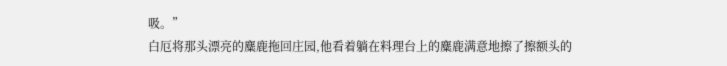吸。”
白厄将那头漂亮的麋鹿拖回庄园,他看着躺在料理台上的麋鹿满意地擦了擦额头的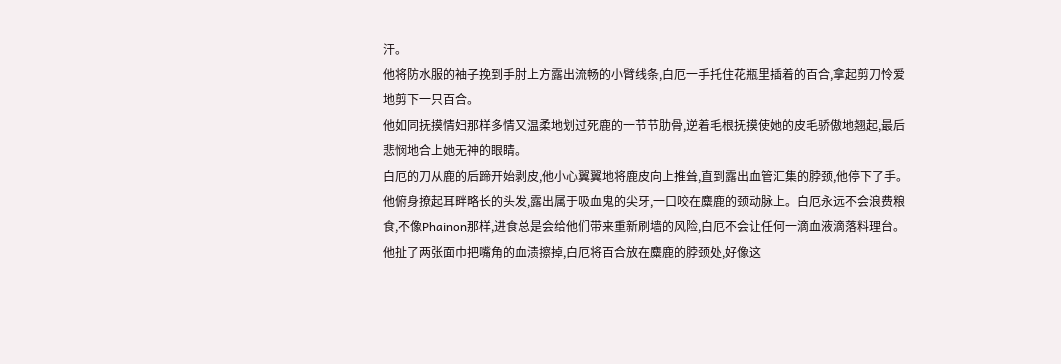汗。
他将防水服的袖子挽到手肘上方露出流畅的小臂线条,白厄一手托住花瓶里插着的百合,拿起剪刀怜爱地剪下一只百合。
他如同抚摸情妇那样多情又温柔地划过死鹿的一节节肋骨,逆着毛根抚摸使她的皮毛骄傲地翘起,最后悲悯地合上她无神的眼睛。
白厄的刀从鹿的后蹄开始剥皮,他小心翼翼地将鹿皮向上推耸,直到露出血管汇集的脖颈,他停下了手。
他俯身撩起耳畔略长的头发,露出属于吸血鬼的尖牙,一口咬在麋鹿的颈动脉上。白厄永远不会浪费粮食,不像Phainon那样,进食总是会给他们带来重新刷墙的风险,白厄不会让任何一滴血液滴落料理台。
他扯了两张面巾把嘴角的血渍擦掉,白厄将百合放在麋鹿的脖颈处,好像这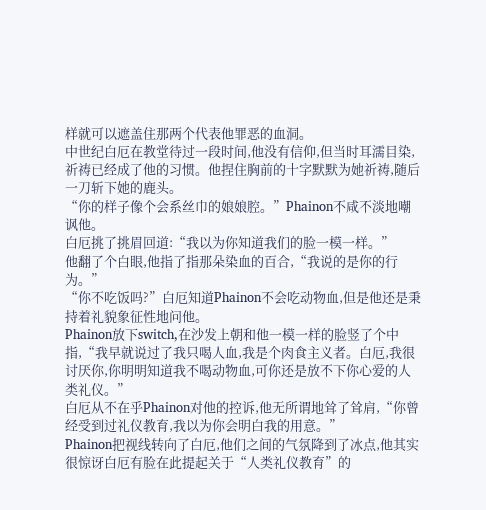样就可以遮盖住那两个代表他罪恶的血洞。
中世纪白厄在教堂待过一段时间,他没有信仰,但当时耳濡目染,祈祷已经成了他的习惯。他捏住胸前的十字默默为她祈祷,随后一刀斩下她的鹿头。
“你的样子像个会系丝巾的娘娘腔。”Phainon不咸不淡地嘲讽他。
白厄挑了挑眉回道:“我以为你知道我们的脸一模一样。”
他翻了个白眼,他指了指那朵染血的百合,“我说的是你的行为。”
“你不吃饭吗?”白厄知道Phainon不会吃动物血,但是他还是秉持着礼貌象征性地问他。
Phainon放下switch,在沙发上朝和他一模一样的脸竖了个中指,“我早就说过了我只喝人血,我是个肉食主义者。白厄,我很讨厌你,你明明知道我不喝动物血,可你还是放不下你心爱的人类礼仪。”
白厄从不在乎Phainon对他的控诉,他无所谓地耸了耸肩,“你曾经受到过礼仪教育,我以为你会明白我的用意。”
Phainon把视线转向了白厄,他们之间的气氛降到了冰点,他其实很惊讶白厄有脸在此提起关于“人类礼仪教育”的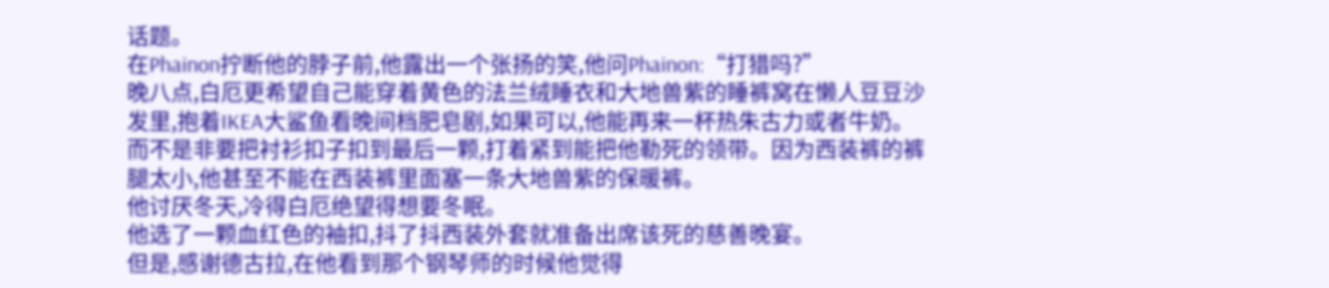话题。
在Phainon拧断他的脖子前,他露出一个张扬的笑,他问Phainon:“打猎吗?”
晚八点,白厄更希望自己能穿着黄色的法兰绒睡衣和大地兽紫的睡裤窝在懒人豆豆沙发里,抱着IKEA大鲨鱼看晚间档肥皂剧,如果可以,他能再来一杯热朱古力或者牛奶。
而不是非要把衬衫扣子扣到最后一颗,打着紧到能把他勒死的领带。因为西装裤的裤腿太小,他甚至不能在西装裤里面塞一条大地兽紫的保暖裤。
他讨厌冬天,冷得白厄绝望得想要冬眠。
他选了一颗血红色的袖扣,抖了抖西装外套就准备出席该死的慈善晚宴。
但是,感谢德古拉,在他看到那个钢琴师的时候他觉得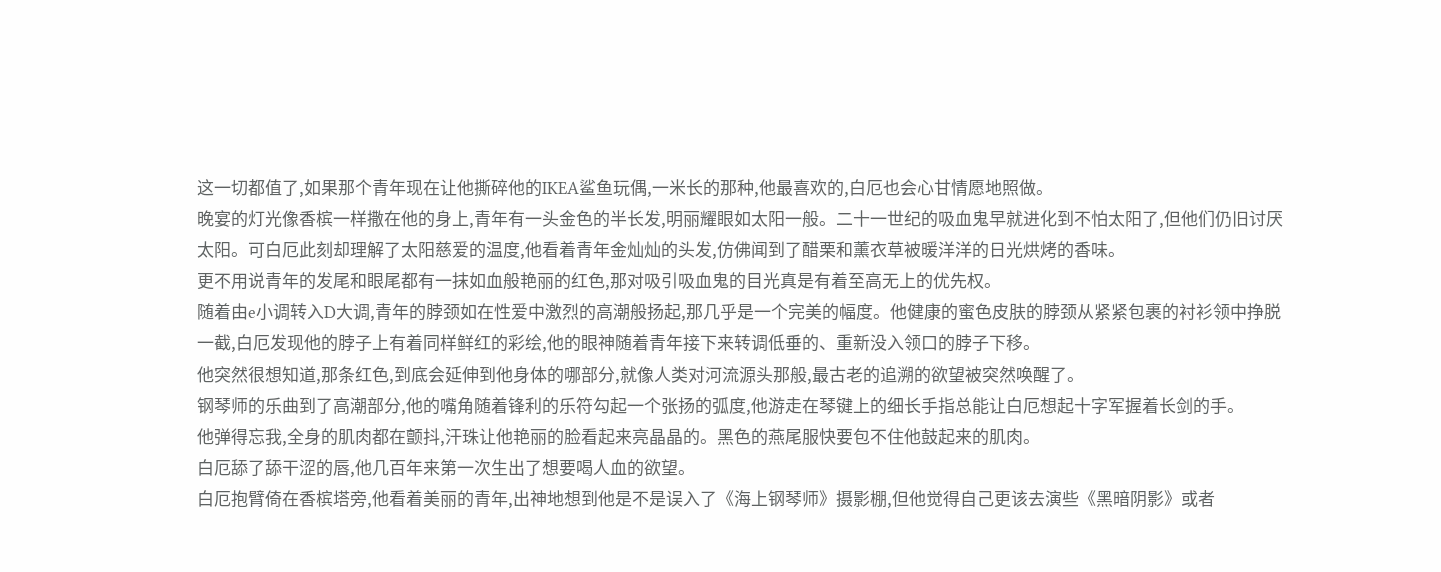这一切都值了,如果那个青年现在让他撕碎他的IKEA鲨鱼玩偶,一米长的那种,他最喜欢的,白厄也会心甘情愿地照做。
晚宴的灯光像香槟一样撒在他的身上,青年有一头金色的半长发,明丽耀眼如太阳一般。二十一世纪的吸血鬼早就进化到不怕太阳了,但他们仍旧讨厌太阳。可白厄此刻却理解了太阳慈爱的温度,他看着青年金灿灿的头发,仿佛闻到了醋栗和薰衣草被暖洋洋的日光烘烤的香味。
更不用说青年的发尾和眼尾都有一抹如血般艳丽的红色,那对吸引吸血鬼的目光真是有着至高无上的优先权。
随着由e小调转入D大调,青年的脖颈如在性爱中激烈的高潮般扬起,那几乎是一个完美的幅度。他健康的蜜色皮肤的脖颈从紧紧包裹的衬衫领中挣脱一截,白厄发现他的脖子上有着同样鲜红的彩绘,他的眼神随着青年接下来转调低垂的、重新没入领口的脖子下移。
他突然很想知道,那条红色,到底会延伸到他身体的哪部分,就像人类对河流源头那般,最古老的追溯的欲望被突然唤醒了。
钢琴师的乐曲到了高潮部分,他的嘴角随着锋利的乐符勾起一个张扬的弧度,他游走在琴键上的细长手指总能让白厄想起十字军握着长剑的手。
他弹得忘我,全身的肌肉都在颤抖,汗珠让他艳丽的脸看起来亮晶晶的。黑色的燕尾服快要包不住他鼓起来的肌肉。
白厄舔了舔干涩的唇,他几百年来第一次生出了想要喝人血的欲望。
白厄抱臂倚在香槟塔旁,他看着美丽的青年,出神地想到他是不是误入了《海上钢琴师》摄影棚,但他觉得自己更该去演些《黑暗阴影》或者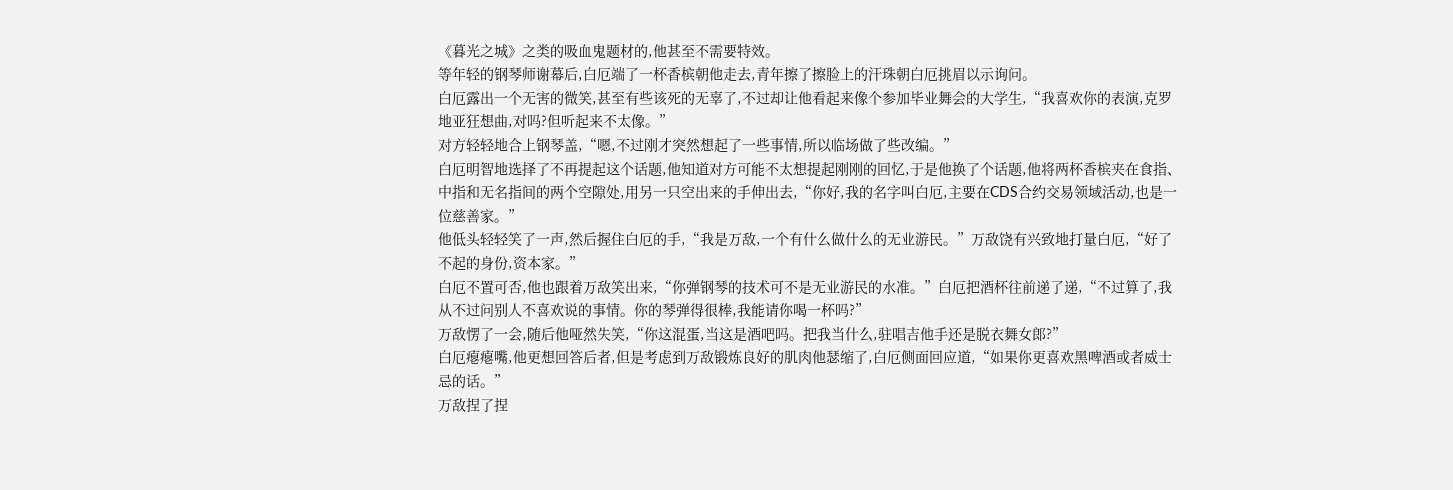《暮光之城》之类的吸血鬼题材的,他甚至不需要特效。
等年轻的钢琴师谢幕后,白厄端了一杯香槟朝他走去,青年擦了擦脸上的汗珠朝白厄挑眉以示询问。
白厄露出一个无害的微笑,甚至有些该死的无辜了,不过却让他看起来像个参加毕业舞会的大学生,“我喜欢你的表演,克罗地亚狂想曲,对吗?但听起来不太像。”
对方轻轻地合上钢琴盖,“嗯,不过刚才突然想起了一些事情,所以临场做了些改编。”
白厄明智地选择了不再提起这个话题,他知道对方可能不太想提起刚刚的回忆,于是他换了个话题,他将两杯香槟夹在食指、中指和无名指间的两个空隙处,用另一只空出来的手伸出去,“你好,我的名字叫白厄,主要在CDS合约交易领域活动,也是一位慈善家。”
他低头轻轻笑了一声,然后握住白厄的手,“我是万敌,一个有什么做什么的无业游民。”万敌饶有兴致地打量白厄,“好了不起的身份,资本家。”
白厄不置可否,他也跟着万敌笑出来,“你弹钢琴的技术可不是无业游民的水准。”白厄把酒杯往前递了递,“不过算了,我从不过问别人不喜欢说的事情。你的琴弹得很棒,我能请你喝一杯吗?”
万敌愣了一会,随后他哑然失笑,“你这混蛋,当这是酒吧吗。把我当什么,驻唱吉他手还是脱衣舞女郎?”
白厄瘪瘪嘴,他更想回答后者,但是考虑到万敌锻炼良好的肌肉他瑟缩了,白厄侧面回应道,“如果你更喜欢黑啤酒或者威士忌的话。”
万敌捏了捏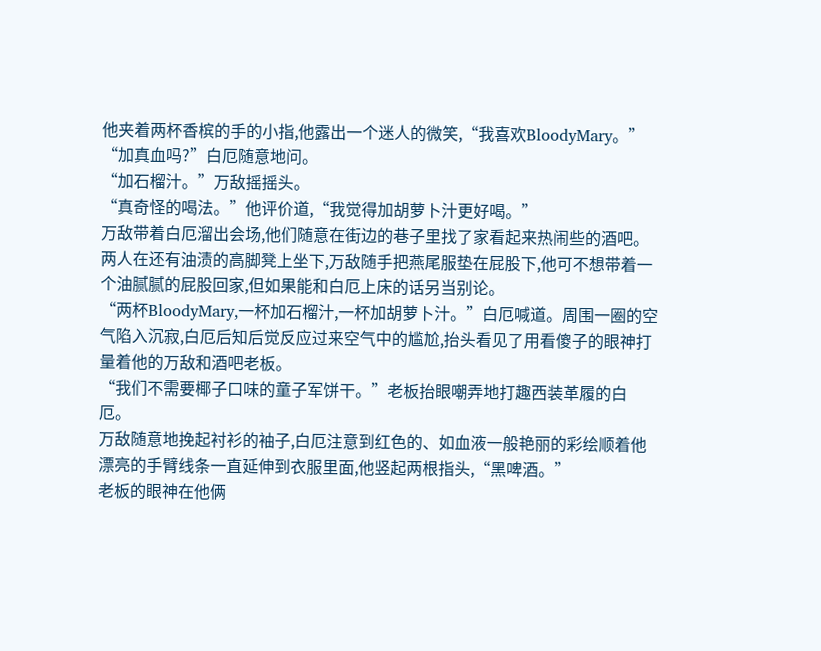他夹着两杯香槟的手的小指,他露出一个迷人的微笑,“我喜欢BloodyMary。”
“加真血吗?”白厄随意地问。
“加石榴汁。”万敌摇摇头。
“真奇怪的喝法。”他评价道,“我觉得加胡萝卜汁更好喝。”
万敌带着白厄溜出会场,他们随意在街边的巷子里找了家看起来热闹些的酒吧。两人在还有油渍的高脚凳上坐下,万敌随手把燕尾服垫在屁股下,他可不想带着一个油腻腻的屁股回家,但如果能和白厄上床的话另当别论。
“两杯BloodyMary,一杯加石榴汁,一杯加胡萝卜汁。”白厄喊道。周围一圈的空气陷入沉寂,白厄后知后觉反应过来空气中的尴尬,抬头看见了用看傻子的眼神打量着他的万敌和酒吧老板。
“我们不需要椰子口味的童子军饼干。”老板抬眼嘲弄地打趣西装革履的白厄。
万敌随意地挽起衬衫的袖子,白厄注意到红色的、如血液一般艳丽的彩绘顺着他漂亮的手臂线条一直延伸到衣服里面,他竖起两根指头,“黑啤酒。”
老板的眼神在他俩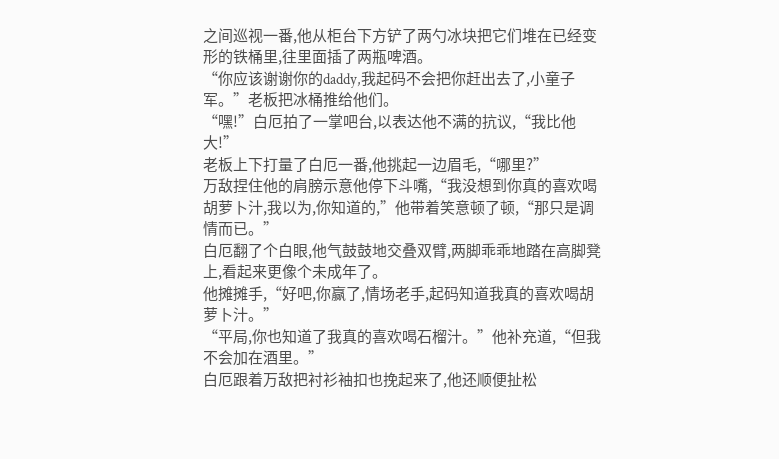之间巡视一番,他从柜台下方铲了两勺冰块把它们堆在已经变形的铁桶里,往里面插了两瓶啤酒。
“你应该谢谢你的daddy,我起码不会把你赶出去了,小童子军。”老板把冰桶推给他们。
“嘿!”白厄拍了一掌吧台,以表达他不满的抗议,“我比他大!”
老板上下打量了白厄一番,他挑起一边眉毛,“哪里?”
万敌捏住他的肩膀示意他停下斗嘴,“我没想到你真的喜欢喝胡萝卜汁,我以为,你知道的,”他带着笑意顿了顿,“那只是调情而已。”
白厄翻了个白眼,他气鼓鼓地交叠双臂,两脚乖乖地踏在高脚凳上,看起来更像个未成年了。
他摊摊手,“好吧,你赢了,情场老手,起码知道我真的喜欢喝胡萝卜汁。”
“平局,你也知道了我真的喜欢喝石榴汁。”他补充道,“但我不会加在酒里。”
白厄跟着万敌把衬衫袖扣也挽起来了,他还顺便扯松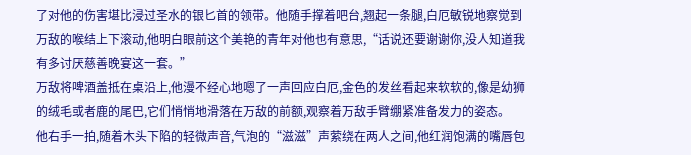了对他的伤害堪比浸过圣水的银匕首的领带。他随手撑着吧台,翘起一条腿,白厄敏锐地察觉到万敌的喉结上下滚动,他明白眼前这个美艳的青年对他也有意思,“话说还要谢谢你,没人知道我有多讨厌慈善晚宴这一套。”
万敌将啤酒盖抵在桌沿上,他漫不经心地嗯了一声回应白厄,金色的发丝看起来软软的,像是幼狮的绒毛或者鹿的尾巴,它们悄悄地滑落在万敌的前额,观察着万敌手臂绷紧准备发力的姿态。
他右手一拍,随着木头下陷的轻微声音,气泡的“滋滋”声萦绕在两人之间,他红润饱满的嘴唇包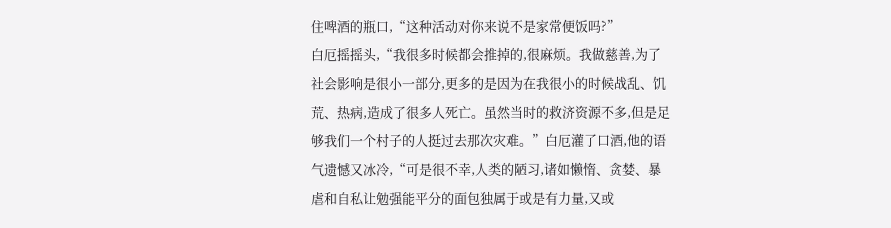住啤酒的瓶口,“这种活动对你来说不是家常便饭吗?”
白厄摇摇头,“我很多时候都会推掉的,很麻烦。我做慈善,为了社会影响是很小一部分,更多的是因为在我很小的时候战乱、饥荒、热病,造成了很多人死亡。虽然当时的救济资源不多,但是足够我们一个村子的人挺过去那次灾难。”白厄灌了口酒,他的语气遗憾又冰冷,“可是很不幸,人类的陋习,诸如懒惰、贪婪、暴虐和自私让勉强能平分的面包独属于或是有力量,又或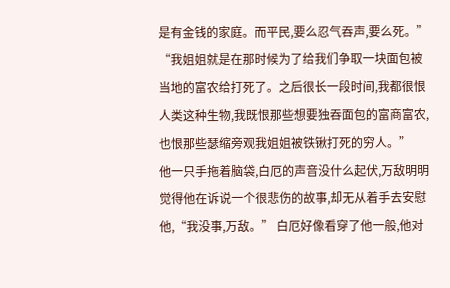是有金钱的家庭。而平民,要么忍气吞声,要么死。”
“我姐姐就是在那时候为了给我们争取一块面包被当地的富农给打死了。之后很长一段时间,我都很恨人类这种生物,我既恨那些想要独吞面包的富商富农,也恨那些瑟缩旁观我姐姐被铁锹打死的穷人。”
他一只手拖着脑袋,白厄的声音没什么起伏,万敌明明觉得他在诉说一个很悲伤的故事,却无从着手去安慰他,“我没事,万敌。” 白厄好像看穿了他一般,他对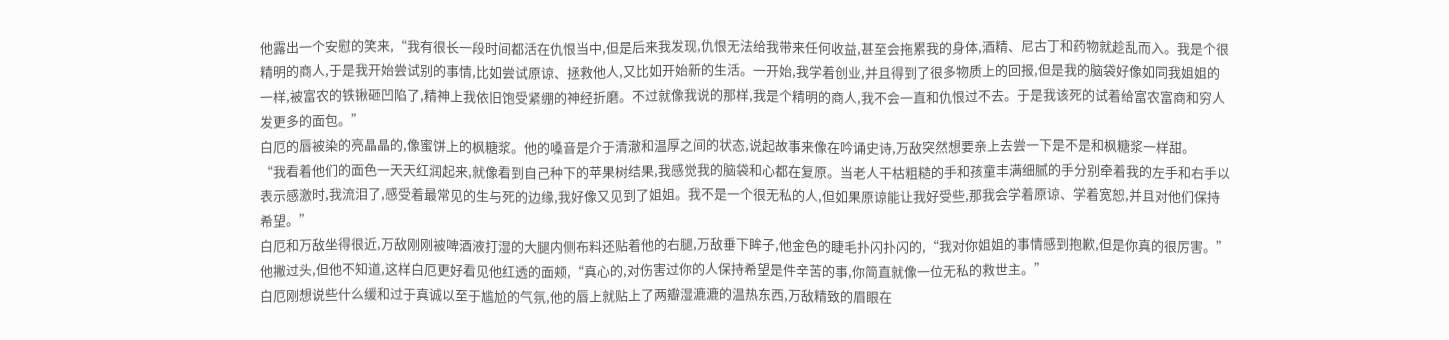他露出一个安慰的笑来,“我有很长一段时间都活在仇恨当中,但是后来我发现,仇恨无法给我带来任何收益,甚至会拖累我的身体,酒精、尼古丁和药物就趁乱而入。我是个很精明的商人,于是我开始尝试别的事情,比如尝试原谅、拯救他人,又比如开始新的生活。一开始,我学着创业,并且得到了很多物质上的回报,但是我的脑袋好像如同我姐姐的一样,被富农的铁锹砸凹陷了,精神上我依旧饱受紧绷的神经折磨。不过就像我说的那样,我是个精明的商人,我不会一直和仇恨过不去。于是我该死的试着给富农富商和穷人发更多的面包。”
白厄的唇被染的亮晶晶的,像蜜饼上的枫糖浆。他的嗓音是介于清澈和温厚之间的状态,说起故事来像在吟诵史诗,万敌突然想要亲上去尝一下是不是和枫糖浆一样甜。
“我看着他们的面色一天天红润起来,就像看到自己种下的苹果树结果,我感觉我的脑袋和心都在复原。当老人干枯粗糙的手和孩童丰满细腻的手分别牵着我的左手和右手以表示感激时,我流泪了,感受着最常见的生与死的边缘,我好像又见到了姐姐。我不是一个很无私的人,但如果原谅能让我好受些,那我会学着原谅、学着宽恕,并且对他们保持希望。”
白厄和万敌坐得很近,万敌刚刚被啤酒液打湿的大腿内侧布料还贴着他的右腿,万敌垂下眸子,他金色的睫毛扑闪扑闪的,“我对你姐姐的事情感到抱歉,但是你真的很厉害。”他撇过头,但他不知道,这样白厄更好看见他红透的面颊,“真心的,对伤害过你的人保持希望是件辛苦的事,你简直就像一位无私的救世主。”
白厄刚想说些什么缓和过于真诚以至于尴尬的气氛,他的唇上就贴上了两瓣湿漉漉的温热东西,万敌精致的眉眼在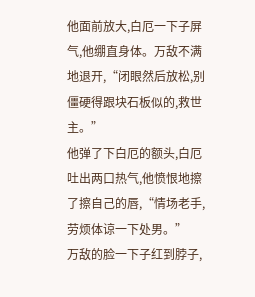他面前放大,白厄一下子屏气,他绷直身体。万敌不满地退开,“闭眼然后放松,别僵硬得跟块石板似的,救世主。”
他弹了下白厄的额头,白厄吐出两口热气,他愤恨地擦了擦自己的唇,“情场老手,劳烦体谅一下处男。”
万敌的脸一下子红到脖子,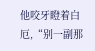他咬牙瞪着白厄,“别一副那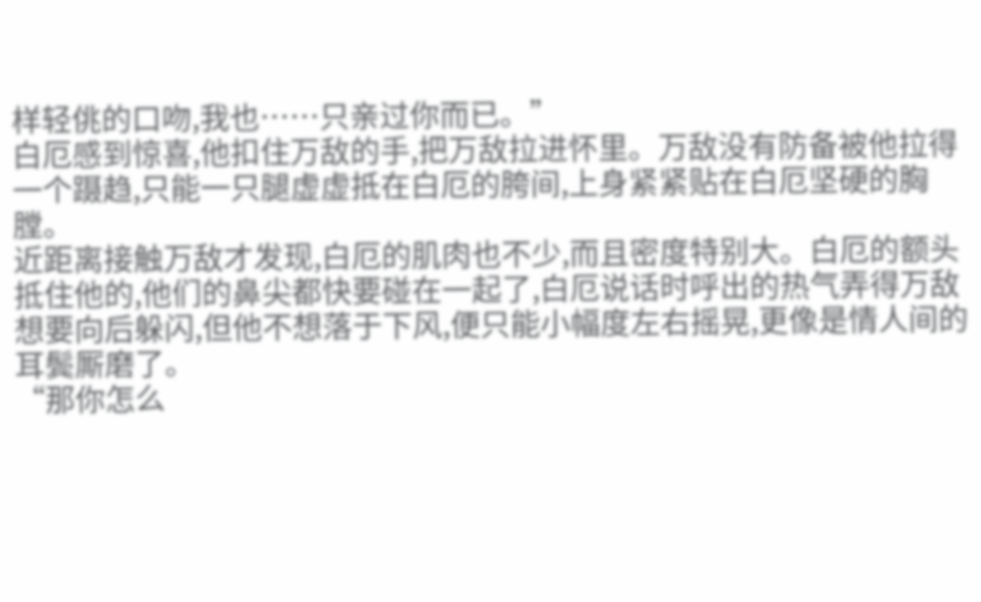样轻佻的口吻,我也……只亲过你而已。”
白厄感到惊喜,他扣住万敌的手,把万敌拉进怀里。万敌没有防备被他拉得一个蹑趋,只能一只腿虚虚抵在白厄的胯间,上身紧紧贴在白厄坚硬的胸膛。
近距离接触万敌才发现,白厄的肌肉也不少,而且密度特别大。白厄的额头抵住他的,他们的鼻尖都快要碰在一起了,白厄说话时呼出的热气弄得万敌想要向后躲闪,但他不想落于下风,便只能小幅度左右摇晃,更像是情人间的耳鬓厮磨了。
“那你怎么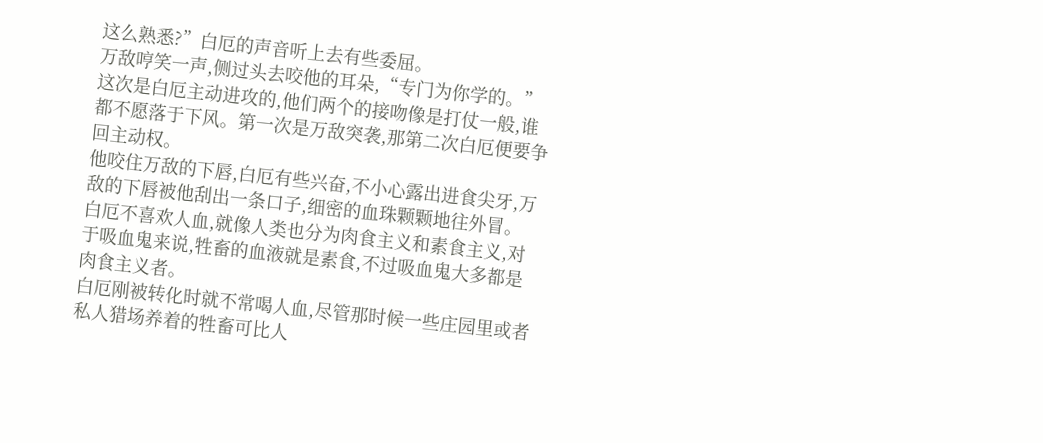这么熟悉?”白厄的声音听上去有些委屈。
万敌哼笑一声,侧过头去咬他的耳朵,“专门为你学的。”
这次是白厄主动进攻的,他们两个的接吻像是打仗一般,谁都不愿落于下风。第一次是万敌突袭,那第二次白厄便要争回主动权。
他咬住万敌的下唇,白厄有些兴奋,不小心露出进食尖牙,万敌的下唇被他刮出一条口子,细密的血珠颗颗地往外冒。
白厄不喜欢人血,就像人类也分为肉食主义和素食主义,对于吸血鬼来说,牲畜的血液就是素食,不过吸血鬼大多都是肉食主义者。
白厄刚被转化时就不常喝人血,尽管那时候一些庄园里或者私人猎场养着的牲畜可比人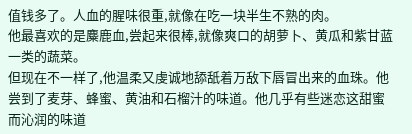值钱多了。人血的腥味很重,就像在吃一块半生不熟的肉。
他最喜欢的是麋鹿血,尝起来很棒,就像爽口的胡萝卜、黄瓜和紫甘蓝一类的蔬菜。
但现在不一样了,他温柔又虔诚地舔舐着万敌下唇冒出来的血珠。他尝到了麦芽、蜂蜜、黄油和石榴汁的味道。他几乎有些迷恋这甜蜜而沁润的味道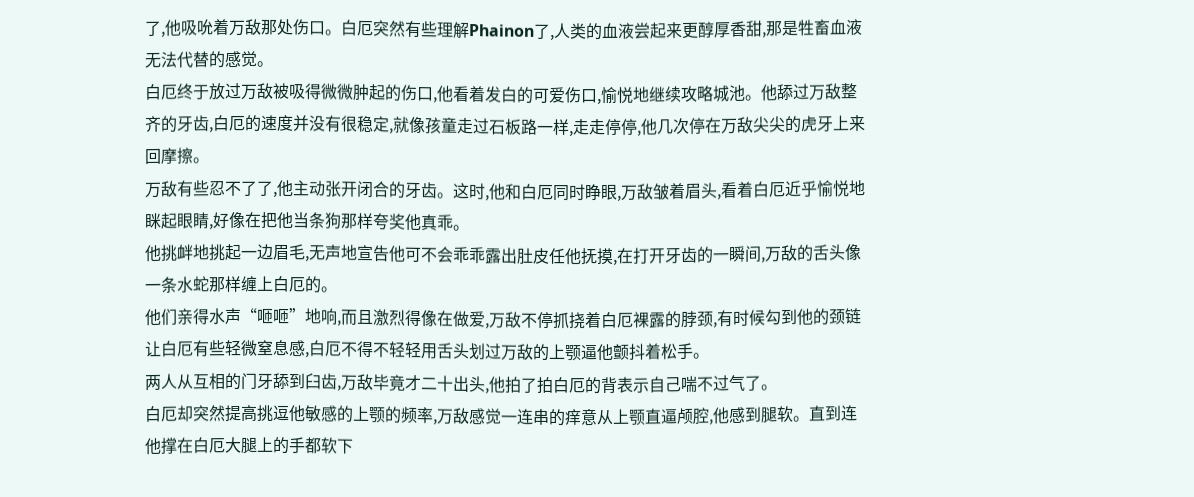了,他吸吮着万敌那处伤口。白厄突然有些理解Phainon了,人类的血液尝起来更醇厚香甜,那是牲畜血液无法代替的感觉。
白厄终于放过万敌被吸得微微肿起的伤口,他看着发白的可爱伤口,愉悦地继续攻略城池。他舔过万敌整齐的牙齿,白厄的速度并没有很稳定,就像孩童走过石板路一样,走走停停,他几次停在万敌尖尖的虎牙上来回摩擦。
万敌有些忍不了了,他主动张开闭合的牙齿。这时,他和白厄同时睁眼,万敌皱着眉头,看着白厄近乎愉悦地眯起眼睛,好像在把他当条狗那样夸奖他真乖。
他挑衅地挑起一边眉毛,无声地宣告他可不会乖乖露出肚皮任他抚摸,在打开牙齿的一瞬间,万敌的舌头像一条水蛇那样缠上白厄的。
他们亲得水声“咂咂”地响,而且激烈得像在做爱,万敌不停抓挠着白厄裸露的脖颈,有时候勾到他的颈链让白厄有些轻微窒息感,白厄不得不轻轻用舌头划过万敌的上颚逼他颤抖着松手。
两人从互相的门牙舔到臼齿,万敌毕竟才二十出头,他拍了拍白厄的背表示自己喘不过气了。
白厄却突然提高挑逗他敏感的上颚的频率,万敌感觉一连串的痒意从上颚直逼颅腔,他感到腿软。直到连他撑在白厄大腿上的手都软下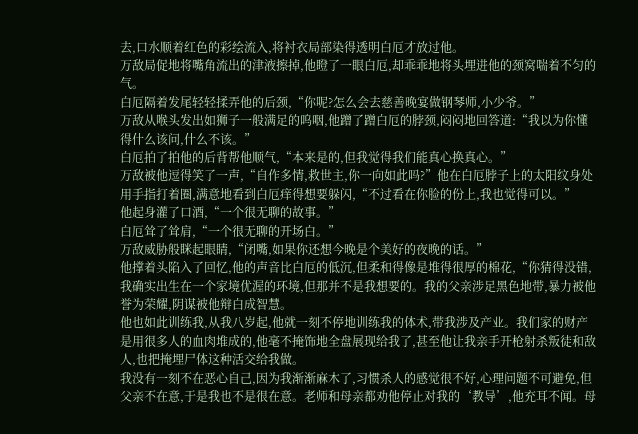去,口水顺着红色的彩绘流入,将衬衣局部染得透明白厄才放过他。
万敌局促地将嘴角流出的津液擦掉,他瞪了一眼白厄,却乖乖地将头埋进他的颈窝喘着不匀的气。
白厄隔着发尾轻轻揉弄他的后颈,“你呢?怎么会去慈善晚宴做钢琴师,小少爷。”
万敌从喉头发出如狮子一般满足的呜咽,他蹭了蹭白厄的脖颈,闷闷地回答道:“我以为你懂得什么该问,什么不该。”
白厄拍了拍他的后背帮他顺气,“本来是的,但我觉得我们能真心换真心。”
万敌被他逗得笑了一声,“自作多情,救世主,你一向如此吗?”他在白厄脖子上的太阳纹身处用手指打着圈,满意地看到白厄痒得想要躲闪,“不过看在你脸的份上,我也觉得可以。”
他起身灌了口酒,“一个很无聊的故事。”
白厄耸了耸肩,“一个很无聊的开场白。”
万敌威胁般眯起眼睛,“闭嘴,如果你还想今晚是个美好的夜晚的话。”
他撑着头陷入了回忆,他的声音比白厄的低沉,但柔和得像是堆得很厚的棉花,“你猜得没错,我确实出生在一个家境优渥的环境,但那并不是我想要的。我的父亲涉足黑色地带,暴力被他誉为荣耀,阴谋被他辩白成智慧。
他也如此训练我,从我八岁起,他就一刻不停地训练我的体术,带我涉及产业。我们家的财产是用很多人的血肉堆成的,他毫不掩饰地全盘展现给我了,甚至他让我亲手开枪射杀叛徒和敌人,也把掩埋尸体这种活交给我做。
我没有一刻不在恶心自己,因为我渐渐麻木了,习惯杀人的感觉很不好,心理问题不可避免,但父亲不在意,于是我也不是很在意。老师和母亲都劝他停止对我的‘教导’,他充耳不闻。母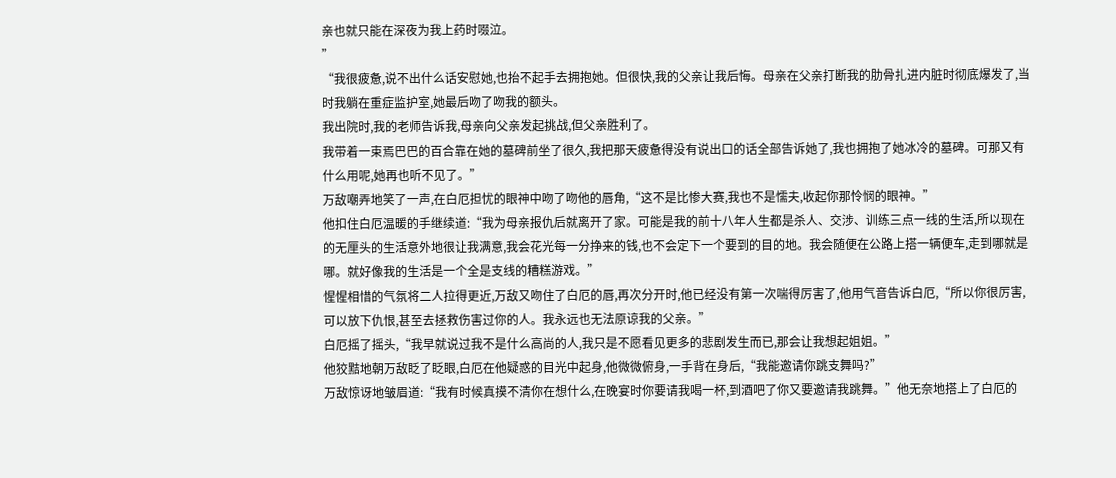亲也就只能在深夜为我上药时啜泣。
”
“我很疲惫,说不出什么话安慰她,也抬不起手去拥抱她。但很快,我的父亲让我后悔。母亲在父亲打断我的肋骨扎进内脏时彻底爆发了,当时我躺在重症监护室,她最后吻了吻我的额头。
我出院时,我的老师告诉我,母亲向父亲发起挑战,但父亲胜利了。
我带着一束焉巴巴的百合靠在她的墓碑前坐了很久,我把那天疲惫得没有说出口的话全部告诉她了,我也拥抱了她冰冷的墓碑。可那又有什么用呢,她再也听不见了。”
万敌嘲弄地笑了一声,在白厄担忧的眼神中吻了吻他的唇角,“这不是比惨大赛,我也不是懦夫,收起你那怜悯的眼神。”
他扣住白厄温暖的手继续道:“我为母亲报仇后就离开了家。可能是我的前十八年人生都是杀人、交涉、训练三点一线的生活,所以现在的无厘头的生活意外地很让我满意,我会花光每一分挣来的钱,也不会定下一个要到的目的地。我会随便在公路上搭一辆便车,走到哪就是哪。就好像我的生活是一个全是支线的糟糕游戏。”
惺惺相惜的气氛将二人拉得更近,万敌又吻住了白厄的唇,再次分开时,他已经没有第一次喘得厉害了,他用气音告诉白厄,“所以你很厉害,可以放下仇恨,甚至去拯救伤害过你的人。我永远也无法原谅我的父亲。”
白厄摇了摇头,“我早就说过我不是什么高尚的人,我只是不愿看见更多的悲剧发生而已,那会让我想起姐姐。”
他狡黠地朝万敌眨了眨眼,白厄在他疑惑的目光中起身,他微微俯身,一手背在身后,“我能邀请你跳支舞吗?”
万敌惊讶地皱眉道:“我有时候真摸不清你在想什么,在晚宴时你要请我喝一杯,到酒吧了你又要邀请我跳舞。”他无奈地搭上了白厄的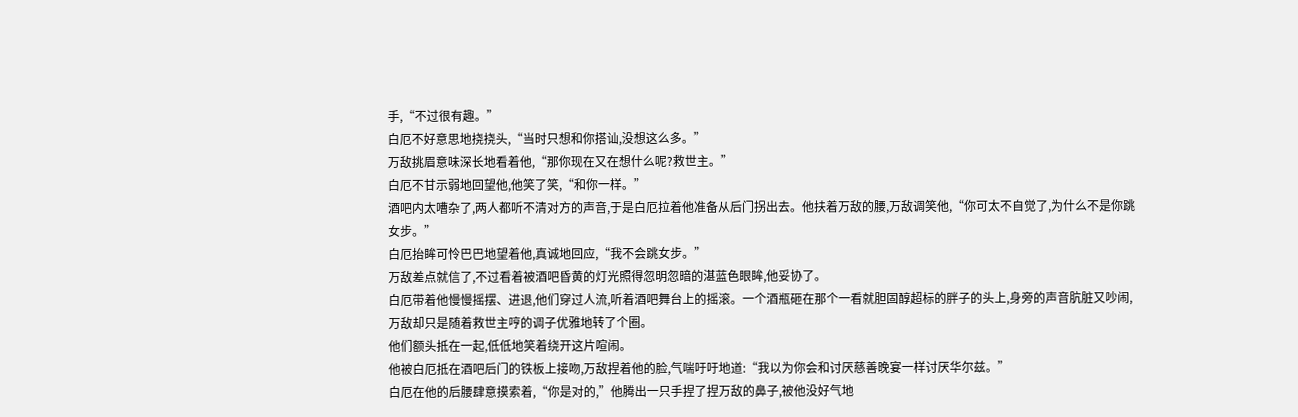手,“不过很有趣。”
白厄不好意思地挠挠头,“当时只想和你搭讪,没想这么多。”
万敌挑眉意味深长地看着他,“那你现在又在想什么呢?救世主。”
白厄不甘示弱地回望他,他笑了笑,“和你一样。”
酒吧内太嘈杂了,两人都听不清对方的声音,于是白厄拉着他准备从后门拐出去。他扶着万敌的腰,万敌调笑他,“你可太不自觉了,为什么不是你跳女步。”
白厄抬眸可怜巴巴地望着他,真诚地回应,“我不会跳女步。”
万敌差点就信了,不过看着被酒吧昏黄的灯光照得忽明忽暗的湛蓝色眼眸,他妥协了。
白厄带着他慢慢摇摆、进退,他们穿过人流,听着酒吧舞台上的摇滚。一个酒瓶砸在那个一看就胆固醇超标的胖子的头上,身旁的声音肮脏又吵闹,万敌却只是随着救世主哼的调子优雅地转了个圈。
他们额头抵在一起,低低地笑着绕开这片喧闹。
他被白厄抵在酒吧后门的铁板上接吻,万敌捏着他的脸,气喘吁吁地道:“我以为你会和讨厌慈善晚宴一样讨厌华尔兹。”
白厄在他的后腰肆意摸索着,“你是对的,”他腾出一只手捏了捏万敌的鼻子,被他没好气地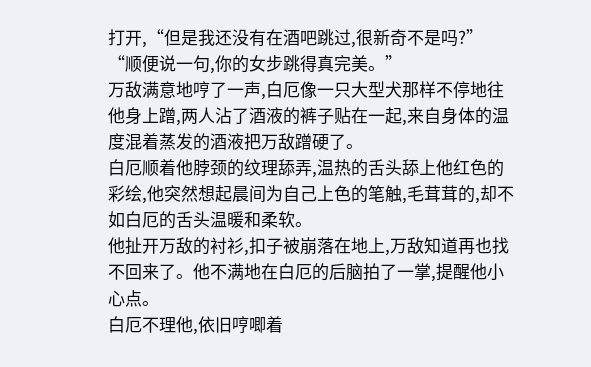打开,“但是我还没有在酒吧跳过,很新奇不是吗?”
“顺便说一句,你的女步跳得真完美。”
万敌满意地哼了一声,白厄像一只大型犬那样不停地往他身上蹭,两人沾了酒液的裤子贴在一起,来自身体的温度混着蒸发的酒液把万敌蹭硬了。
白厄顺着他脖颈的纹理舔弄,温热的舌头舔上他红色的彩绘,他突然想起晨间为自己上色的笔触,毛茸茸的,却不如白厄的舌头温暖和柔软。
他扯开万敌的衬衫,扣子被崩落在地上,万敌知道再也找不回来了。他不满地在白厄的后脑拍了一掌,提醒他小心点。
白厄不理他,依旧哼唧着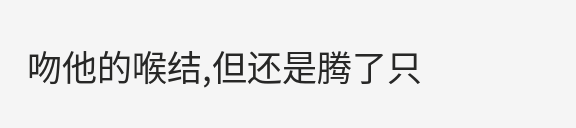吻他的喉结,但还是腾了只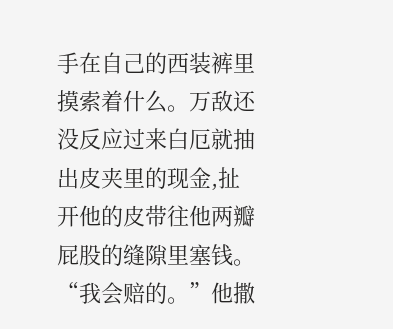手在自己的西装裤里摸索着什么。万敌还没反应过来白厄就抽出皮夹里的现金,扯开他的皮带往他两瓣屁股的缝隙里塞钱。
“我会赔的。”他撒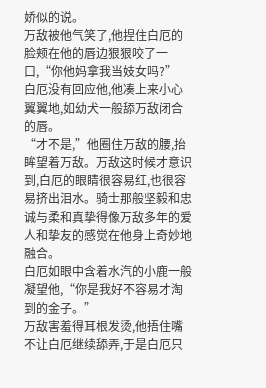娇似的说。
万敌被他气笑了,他捏住白厄的脸颊在他的唇边狠狠咬了一口,“你他妈拿我当妓女吗?”
白厄没有回应他,他凑上来小心翼翼地,如幼犬一般舔万敌闭合的唇。
“才不是,”他圈住万敌的腰,抬眸望着万敌。万敌这时候才意识到,白厄的眼睛很容易红,也很容易挤出泪水。骑士那般坚毅和忠诚与柔和真挚得像万敌多年的爱人和挚友的感觉在他身上奇妙地融合。
白厄如眼中含着水汽的小鹿一般凝望他,“你是我好不容易才淘到的金子。”
万敌害羞得耳根发烫,他捂住嘴不让白厄继续舔弄,于是白厄只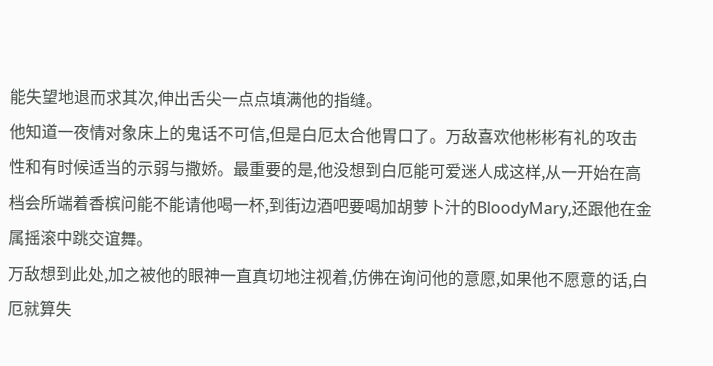能失望地退而求其次,伸出舌尖一点点填满他的指缝。
他知道一夜情对象床上的鬼话不可信,但是白厄太合他胃口了。万敌喜欢他彬彬有礼的攻击性和有时候适当的示弱与撒娇。最重要的是,他没想到白厄能可爱迷人成这样,从一开始在高档会所端着香槟问能不能请他喝一杯,到街边酒吧要喝加胡萝卜汁的BloodyMary,还跟他在金属摇滚中跳交谊舞。
万敌想到此处,加之被他的眼神一直真切地注视着,仿佛在询问他的意愿,如果他不愿意的话,白厄就算失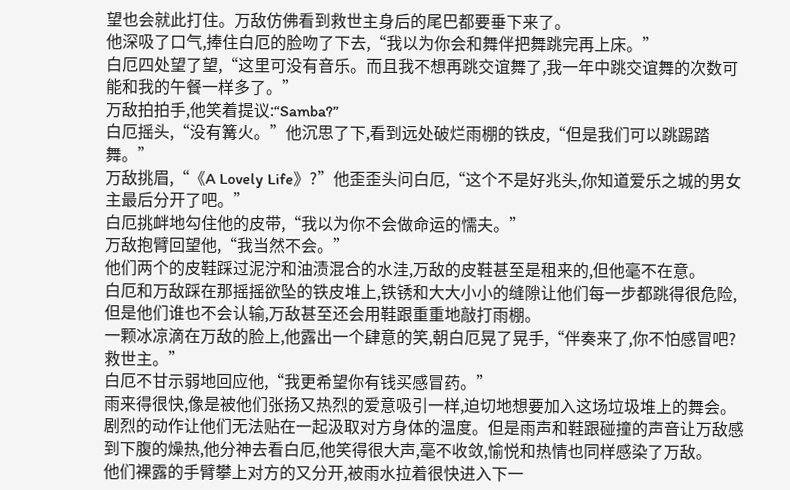望也会就此打住。万敌仿佛看到救世主身后的尾巴都要垂下来了。
他深吸了口气,捧住白厄的脸吻了下去,“我以为你会和舞伴把舞跳完再上床。”
白厄四处望了望,“这里可没有音乐。而且我不想再跳交谊舞了,我一年中跳交谊舞的次数可能和我的午餐一样多了。”
万敌拍拍手,他笑着提议:“Samba?”
白厄摇头,“没有篝火。”他沉思了下,看到远处破烂雨棚的铁皮,“但是我们可以跳踢踏舞。”
万敌挑眉,“《A Lovely Life》?”他歪歪头问白厄,“这个不是好兆头,你知道爱乐之城的男女主最后分开了吧。”
白厄挑衅地勾住他的皮带,“我以为你不会做命运的懦夫。”
万敌抱臂回望他,“我当然不会。”
他们两个的皮鞋踩过泥泞和油渍混合的水洼,万敌的皮鞋甚至是租来的,但他毫不在意。
白厄和万敌踩在那摇摇欲坠的铁皮堆上,铁锈和大大小小的缝隙让他们每一步都跳得很危险,但是他们谁也不会认输,万敌甚至还会用鞋跟重重地敲打雨棚。
一颗冰凉滴在万敌的脸上,他露出一个肆意的笑,朝白厄晃了晃手,“伴奏来了,你不怕感冒吧?救世主。”
白厄不甘示弱地回应他,“我更希望你有钱买感冒药。”
雨来得很快,像是被他们张扬又热烈的爱意吸引一样,迫切地想要加入这场垃圾堆上的舞会。剧烈的动作让他们无法贴在一起汲取对方身体的温度。但是雨声和鞋跟碰撞的声音让万敌感到下腹的燥热,他分神去看白厄,他笑得很大声,毫不收敛,愉悦和热情也同样感染了万敌。
他们裸露的手臂攀上对方的又分开,被雨水拉着很快进入下一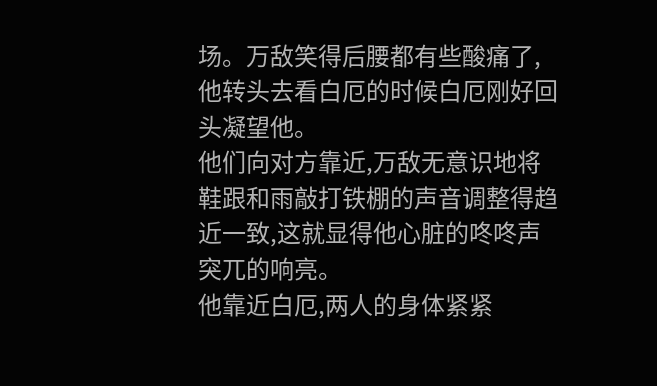场。万敌笑得后腰都有些酸痛了,他转头去看白厄的时候白厄刚好回头凝望他。
他们向对方靠近,万敌无意识地将鞋跟和雨敲打铁棚的声音调整得趋近一致,这就显得他心脏的咚咚声突兀的响亮。
他靠近白厄,两人的身体紧紧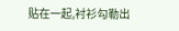贴在一起,衬衫勾勒出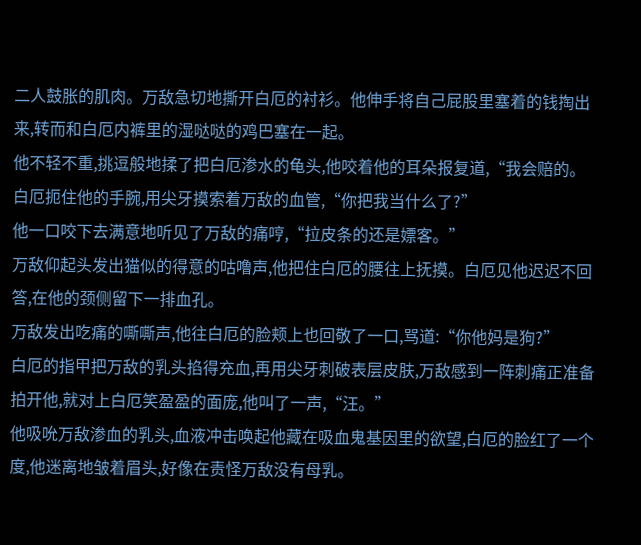二人鼓胀的肌肉。万敌急切地撕开白厄的衬衫。他伸手将自己屁股里塞着的钱掏出来,转而和白厄内裤里的湿哒哒的鸡巴塞在一起。
他不轻不重,挑逗般地揉了把白厄渗水的龟头,他咬着他的耳朵报复道,“我会赔的。
白厄扼住他的手腕,用尖牙摸索着万敌的血管,“你把我当什么了?”
他一口咬下去满意地听见了万敌的痛哼,“拉皮条的还是嫖客。”
万敌仰起头发出猫似的得意的咕噜声,他把住白厄的腰往上抚摸。白厄见他迟迟不回答,在他的颈侧留下一排血孔。
万敌发出吃痛的嘶嘶声,他往白厄的脸颊上也回敬了一口,骂道:“你他妈是狗?”
白厄的指甲把万敌的乳头掐得充血,再用尖牙刺破表层皮肤,万敌感到一阵刺痛正准备拍开他,就对上白厄笑盈盈的面庞,他叫了一声,“汪。”
他吸吮万敌渗血的乳头,血液冲击唤起他藏在吸血鬼基因里的欲望,白厄的脸红了一个度,他迷离地皱着眉头,好像在责怪万敌没有母乳。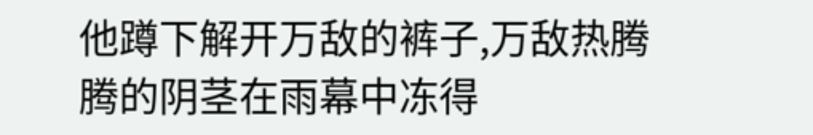他蹲下解开万敌的裤子,万敌热腾腾的阴茎在雨幕中冻得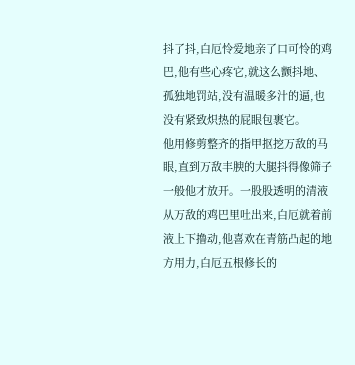抖了抖,白厄怜爱地亲了口可怜的鸡巴,他有些心疼它,就这么颤抖地、孤独地罚站,没有温暖多汁的逼,也没有紧致炽热的屁眼包裹它。
他用修剪整齐的指甲抠挖万敌的马眼,直到万敌丰腴的大腿抖得像筛子一般他才放开。一股股透明的清液从万敌的鸡巴里吐出来,白厄就着前液上下撸动,他喜欢在青筋凸起的地方用力,白厄五根修长的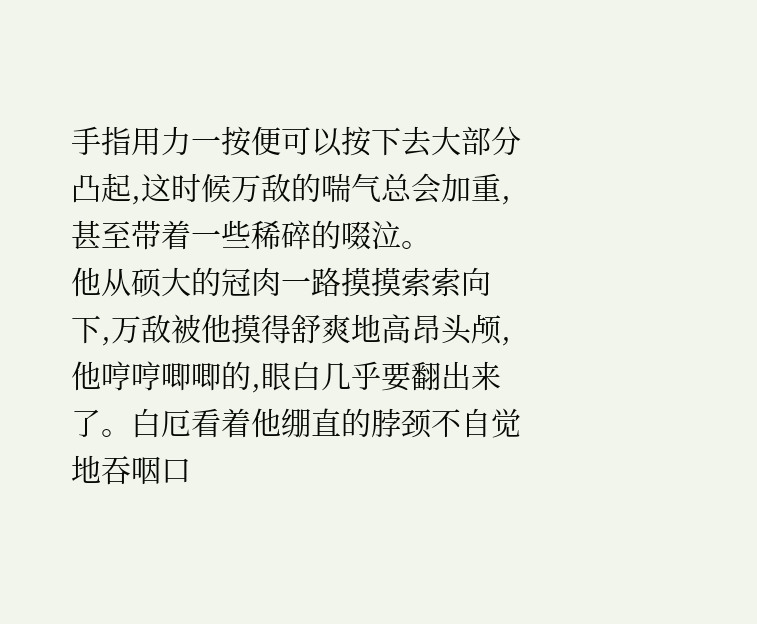手指用力一按便可以按下去大部分凸起,这时候万敌的喘气总会加重,甚至带着一些稀碎的啜泣。
他从硕大的冠肉一路摸摸索索向下,万敌被他摸得舒爽地高昂头颅,他哼哼唧唧的,眼白几乎要翻出来了。白厄看着他绷直的脖颈不自觉地吞咽口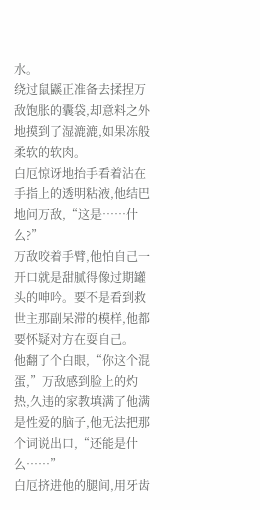水。
绕过鼠鼷正准备去揉捏万敌饱胀的囊袋,却意料之外地摸到了湿漉漉,如果冻般柔软的软肉。
白厄惊讶地抬手看着沾在手指上的透明粘液,他结巴地问万敌,“这是……什么?”
万敌咬着手臂,他怕自己一开口就是甜腻得像过期罐头的呻吟。要不是看到救世主那副呆滞的模样,他都要怀疑对方在耍自己。
他翻了个白眼,“你这个混蛋,”万敌感到脸上的灼热,久违的家教填满了他满是性爱的脑子,他无法把那个词说出口,“还能是什么……”
白厄挤进他的腿间,用牙齿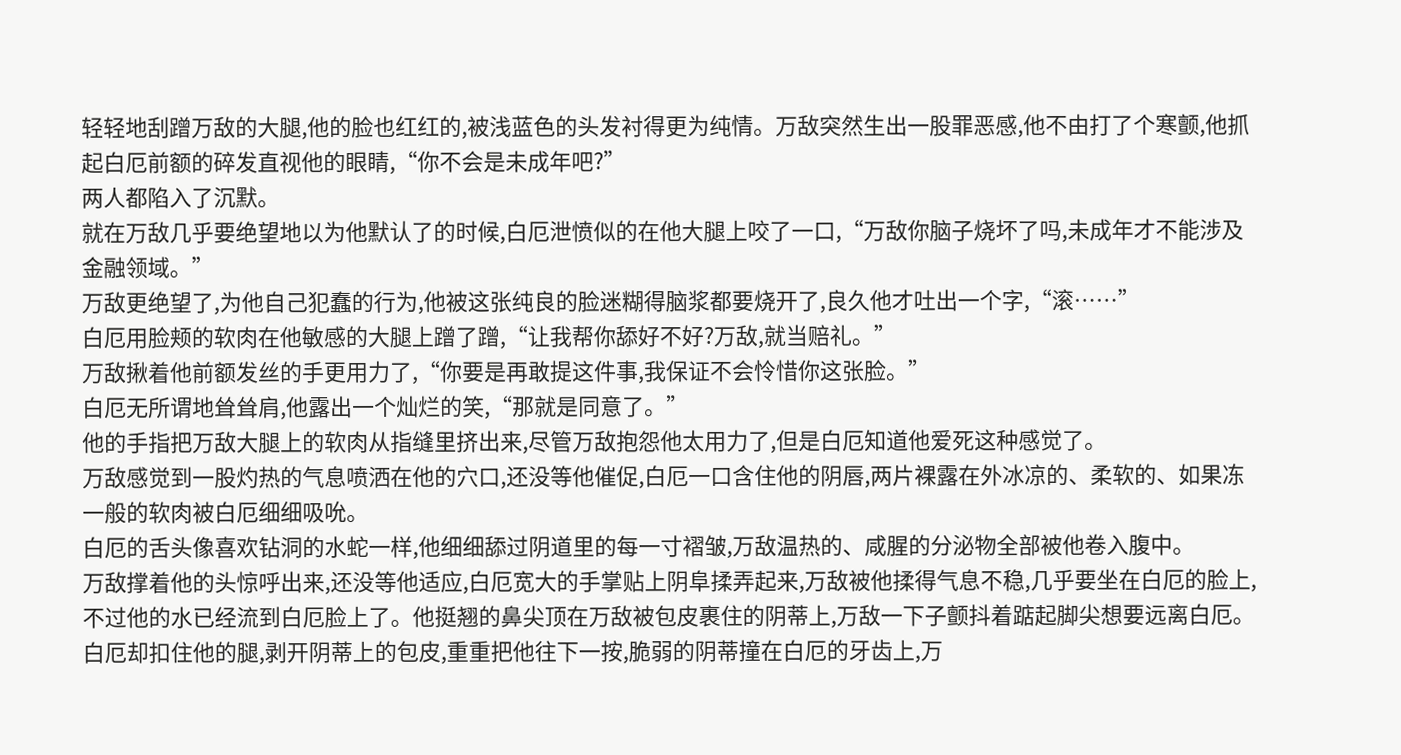轻轻地刮蹭万敌的大腿,他的脸也红红的,被浅蓝色的头发衬得更为纯情。万敌突然生出一股罪恶感,他不由打了个寒颤,他抓起白厄前额的碎发直视他的眼睛,“你不会是未成年吧?”
两人都陷入了沉默。
就在万敌几乎要绝望地以为他默认了的时候,白厄泄愤似的在他大腿上咬了一口,“万敌你脑子烧坏了吗,未成年才不能涉及金融领域。”
万敌更绝望了,为他自己犯蠢的行为,他被这张纯良的脸迷糊得脑浆都要烧开了,良久他才吐出一个字,“滚……”
白厄用脸颊的软肉在他敏感的大腿上蹭了蹭,“让我帮你舔好不好?万敌,就当赔礼。”
万敌揪着他前额发丝的手更用力了,“你要是再敢提这件事,我保证不会怜惜你这张脸。”
白厄无所谓地耸耸肩,他露出一个灿烂的笑,“那就是同意了。”
他的手指把万敌大腿上的软肉从指缝里挤出来,尽管万敌抱怨他太用力了,但是白厄知道他爱死这种感觉了。
万敌感觉到一股灼热的气息喷洒在他的穴口,还没等他催促,白厄一口含住他的阴唇,两片裸露在外冰凉的、柔软的、如果冻一般的软肉被白厄细细吸吮。
白厄的舌头像喜欢钻洞的水蛇一样,他细细舔过阴道里的每一寸褶皱,万敌温热的、咸腥的分泌物全部被他卷入腹中。
万敌撑着他的头惊呼出来,还没等他适应,白厄宽大的手掌贴上阴阜揉弄起来,万敌被他揉得气息不稳,几乎要坐在白厄的脸上,不过他的水已经流到白厄脸上了。他挺翘的鼻尖顶在万敌被包皮裹住的阴蒂上,万敌一下子颤抖着踮起脚尖想要远离白厄。
白厄却扣住他的腿,剥开阴蒂上的包皮,重重把他往下一按,脆弱的阴蒂撞在白厄的牙齿上,万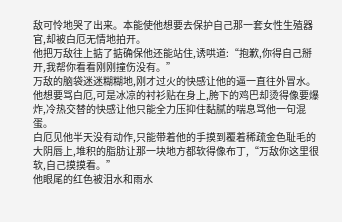敌可怜地哭了出来。本能使他想要去保护自己那一套女性生殖器官,却被白厄无情地拍开。
他把万敌往上掂了掂确保他还能站住,诱哄道:“抱歉,你得自己掰开,我帮你看看刚刚撞伤没有。”
万敌的脑袋迷迷糊糊地,刚才过火的快感让他的逼一直往外冒水。他想要骂白厄,可是冰凉的衬衫贴在身上,胯下的鸡巴却烫得像要爆炸,冷热交替的快感让他只能全力压抑住黏腻的喘息骂他一句混蛋。
白厄见他半天没有动作,只能带着他的手摸到覆着稀疏金色耻毛的大阴唇上,堆积的脂肪让那一块地方都软得像布丁,“万敌你这里很软,自己摸摸看。”
他眼尾的红色被泪水和雨水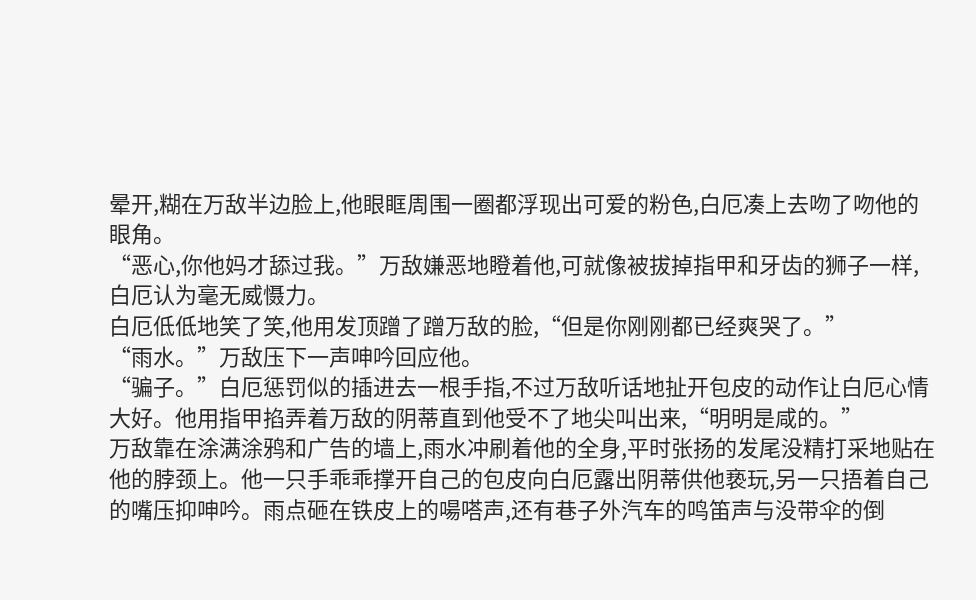晕开,糊在万敌半边脸上,他眼眶周围一圈都浮现出可爱的粉色,白厄凑上去吻了吻他的眼角。
“恶心,你他妈才舔过我。”万敌嫌恶地瞪着他,可就像被拔掉指甲和牙齿的狮子一样,白厄认为毫无威慑力。
白厄低低地笑了笑,他用发顶蹭了蹭万敌的脸,“但是你刚刚都已经爽哭了。”
“雨水。”万敌压下一声呻吟回应他。
“骗子。”白厄惩罚似的插进去一根手指,不过万敌听话地扯开包皮的动作让白厄心情大好。他用指甲掐弄着万敌的阴蒂直到他受不了地尖叫出来,“明明是咸的。”
万敌靠在涂满涂鸦和广告的墙上,雨水冲刷着他的全身,平时张扬的发尾没精打采地贴在他的脖颈上。他一只手乖乖撑开自己的包皮向白厄露出阴蒂供他亵玩,另一只捂着自己的嘴压抑呻吟。雨点砸在铁皮上的啺嗒声,还有巷子外汽车的鸣笛声与没带伞的倒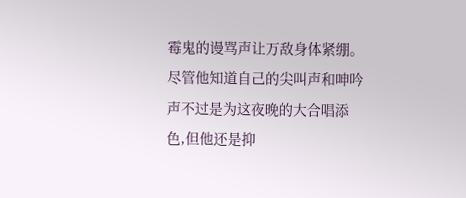霉鬼的谩骂声让万敌身体紧绷。
尽管他知道自己的尖叫声和呻吟声不过是为这夜晚的大合唱添色,但他还是抑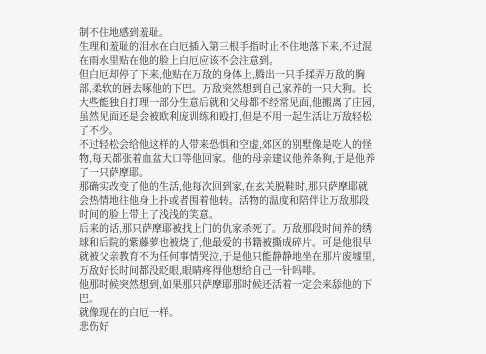制不住地感到羞耻。
生理和羞耻的泪水在白厄插入第三根手指时止不住地落下来,不过混在雨水里贴在他的脸上白厄应该不会注意到。
但白厄却停了下来,他贴在万敌的身体上,腾出一只手揉弄万敌的胸部,柔软的唇去啄他的下巴。万敌突然想到自己家养的一只大狗。长大些能独自打理一部分生意后就和父母都不经常见面,他搬离了庄园,虽然见面还是会被欧利庞训练和殴打,但是不用一起生活让万敌轻松了不少。
不过轻松会给他这样的人带来恐惧和空虚,郊区的别墅像是吃人的怪物,每天都张着血盆大口等他回家。他的母亲建议他养条狗,于是他养了一只萨摩耶。
那确实改变了他的生活,他每次回到家,在玄关脱鞋时,那只萨摩耶就会热情地往他身上扑或者围着他转。活物的温度和陪伴让万敌那段时间的脸上带上了浅浅的笑意。
后来的话,那只萨摩耶被找上门的仇家杀死了。万敌那段时间养的绣球和后院的紫藤萝也被烧了,他最爱的书籍被撕成碎片。可是他很早就被父亲教育不为任何事情哭泣,于是他只能静静地坐在那片废墟里,万敌好长时间都没眨眼,眼睛疼得他想给自己一针吗啡。
他那时候突然想到,如果那只萨摩耶那时候还活着一定会来舔他的下巴。
就像现在的白厄一样。
悲伤好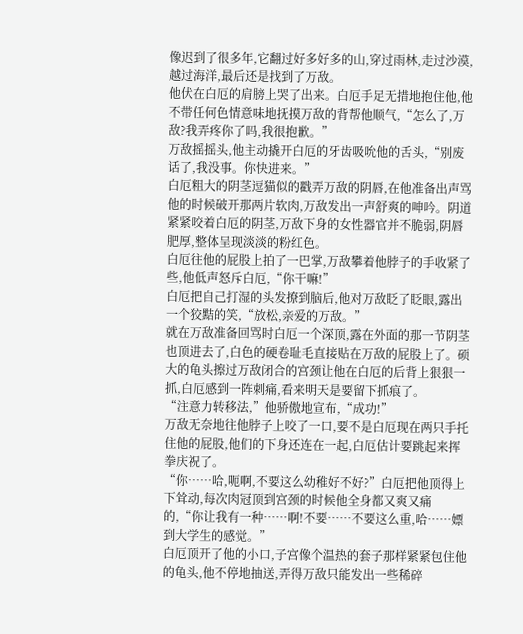像迟到了很多年,它翻过好多好多的山,穿过雨林,走过沙漠,越过海洋,最后还是找到了万敌。
他伏在白厄的肩膀上哭了出来。白厄手足无措地抱住他,他不带任何色情意味地抚摸万敌的背帮他顺气,“怎么了,万敌?我弄疼你了吗,我很抱歉。”
万敌摇摇头,他主动撬开白厄的牙齿吸吮他的舌头,“别废话了,我没事。你快进来。”
白厄粗大的阴茎逗猫似的戳弄万敌的阴唇,在他准备出声骂他的时候破开那两片软肉,万敌发出一声舒爽的呻吟。阴道紧紧咬着白厄的阴茎,万敌下身的女性器官并不脆弱,阴唇肥厚,整体呈现淡淡的粉红色。
白厄往他的屁股上拍了一巴掌,万敌攀着他脖子的手收紧了些,他低声怒斥白厄,“你干嘛!”
白厄把自己打湿的头发撩到脑后,他对万敌眨了眨眼,露出一个狡黠的笑,“放松,亲爱的万敌。”
就在万敌准备回骂时白厄一个深顶,露在外面的那一节阴茎也顶进去了,白色的硬卷耻毛直接贴在万敌的屁股上了。硕大的龟头擦过万敌闭合的宫颈让他在白厄的后背上狠狠一抓,白厄感到一阵刺痛,看来明天是要留下抓痕了。
“注意力转移法,”他骄傲地宣布,“成功!”
万敌无奈地往他脖子上咬了一口,要不是白厄现在两只手托住他的屁股,他们的下身还连在一起,白厄估计要跳起来挥拳庆祝了。
“你……哈,呃啊,不要这么幼稚好不好?”白厄把他顶得上下耸动,每次肉冠顶到宫颈的时候他全身都又爽又痛的,“你让我有一种……啊!不要……不要这么重,哈……嫖到大学生的感觉。”
白厄顶开了他的小口,子宫像个温热的套子那样紧紧包住他的龟头,他不停地抽送,弄得万敌只能发出一些稀碎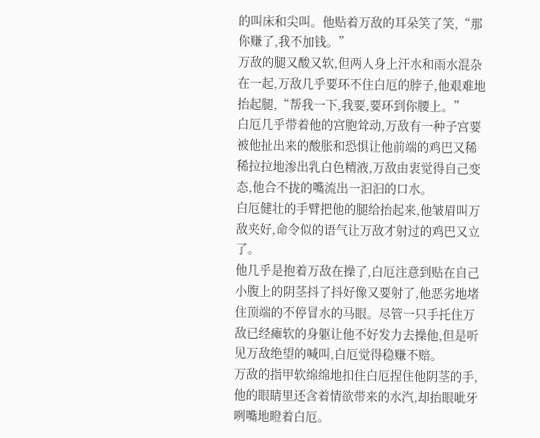的叫床和尖叫。他贴着万敌的耳朵笑了笑,“那你赚了,我不加钱。”
万敌的腿又酸又软,但两人身上汗水和雨水混杂在一起,万敌几乎要环不住白厄的脖子,他艰难地抬起腿,“帮我一下,我要,要环到你腰上。”
白厄几乎带着他的宫胞耸动,万敌有一种子宫要被他扯出来的酸胀和恐惧让他前端的鸡巴又稀稀拉拉地渗出乳白色精液,万敌由衷觉得自己变态,他合不拢的嘴流出一汩汩的口水。
白厄健壮的手臂把他的腿给抬起来,他皱眉叫万敌夹好,命令似的语气让万敌才射过的鸡巴又立了。
他几乎是抱着万敌在操了,白厄注意到贴在自己小腹上的阴茎抖了抖好像又要射了,他恶劣地堵住顶端的不停冒水的马眼。尽管一只手托住万敌已经瘫软的身躯让他不好发力去操他,但是听见万敌绝望的喊叫,白厄觉得稳赚不赔。
万敌的指甲软绵绵地扣住白厄捏住他阴茎的手,他的眼睛里还含着情欲带来的水汽,却抬眼呲牙咧嘴地瞪着白厄。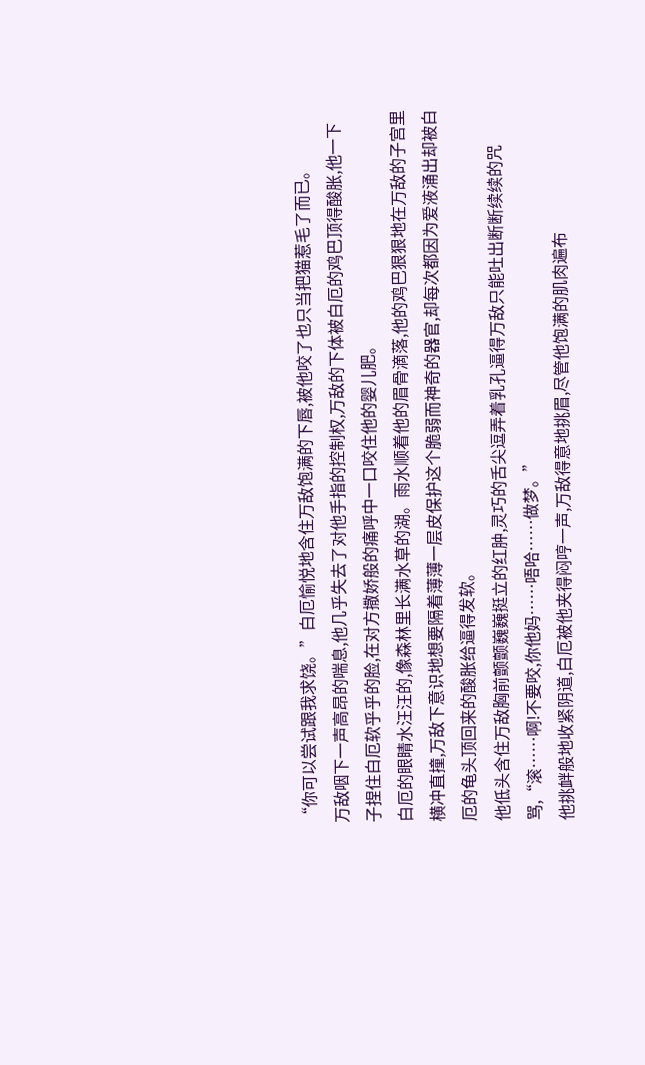“你可以尝试跟我求饶。”白厄愉悦地含住万敌饱满的下唇,被他咬了也只当把猫惹毛了而已。
万敌咽下一声高昂的喘息,他几乎失去了对他手指的控制权,万敌的下体被白厄的鸡巴顶得酸胀,他一下子捏住白厄软乎乎的脸,在对方撒娇般的痛呼中一口咬住他的婴儿肥。
白厄的眼睛水汪汪的,像森林里长满水草的湖。雨水顺着他的眉骨滴落,他的鸡巴狠狠地在万敌的子宫里横冲直撞,万敌下意识地想要隔着薄薄一层皮保护这个脆弱而神奇的器官,却每次都因为爱液涌出却被白厄的龟头顶回来的酸胀给逼得发软。
他低头含住万敌胸前颤颤巍巍挺立的红肿,灵巧的舌尖逗弄着乳孔逼得万敌只能吐出断断续续的咒骂,“滚……啊!不要咬,你他妈……唔哈……做梦。”
他挑衅般地收紧阴道,白厄被他夹得闷哼一声,万敌得意地挑眉,尽管他饱满的肌肉遍布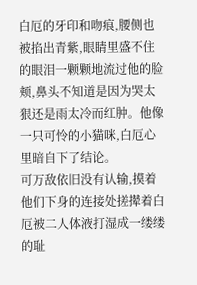白厄的牙印和吻痕,腰侧也被掐出青紫,眼睛里盛不住的眼泪一颗颗地流过他的脸颊,鼻头不知道是因为哭太狠还是雨太冷而红肿。他像一只可怜的小猫咪,白厄心里暗自下了结论。
可万敌依旧没有认输,摸着他们下身的连接处搓撵着白厄被二人体液打湿成一缕缕的耻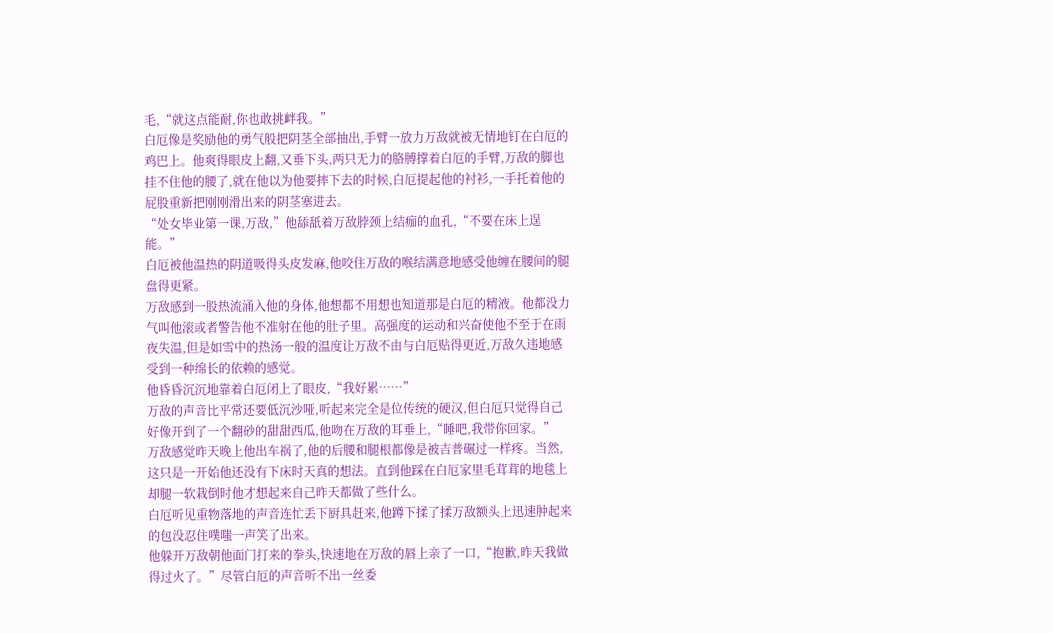毛,“就这点能耐,你也敢挑衅我。”
白厄像是奖励他的勇气般把阴茎全部抽出,手臂一放力万敌就被无情地钉在白厄的鸡巴上。他爽得眼皮上翻,又垂下头,两只无力的胳膊撑着白厄的手臂,万敌的脚也挂不住他的腰了,就在他以为他要摔下去的时候,白厄提起他的衬衫,一手托着他的屁股重新把刚刚滑出来的阴茎塞进去。
“处女毕业第一课,万敌,”他舔舐着万敌脖颈上结痂的血孔,“不要在床上逞能。”
白厄被他温热的阴道吸得头皮发麻,他咬住万敌的喉结满意地感受他缠在腰间的腿盘得更紧。
万敌感到一股热流涌入他的身体,他想都不用想也知道那是白厄的精液。他都没力气叫他滚或者警告他不准射在他的肚子里。高强度的运动和兴奋使他不至于在雨夜失温,但是如雪中的热汤一般的温度让万敌不由与白厄贴得更近,万敌久违地感受到一种绵长的依赖的感觉。
他昏昏沉沉地靠着白厄闭上了眼皮,“我好累……”
万敌的声音比平常还要低沉沙哑,听起来完全是位传统的硬汉,但白厄只觉得自己好像开到了一个翻砂的甜甜西瓜,他吻在万敌的耳垂上,“睡吧,我带你回家。”
万敌感觉昨天晚上他出车祸了,他的后腰和腿根都像是被吉普碾过一样疼。当然,这只是一开始他还没有下床时天真的想法。直到他踩在白厄家里毛茸茸的地毯上却腿一软栽倒时他才想起来自己昨天都做了些什么。
白厄听见重物落地的声音连忙丢下厨具赶来,他蹲下揉了揉万敌额头上迅速肿起来的包没忍住噗嗤一声笑了出来。
他躲开万敌朝他面门打来的拳头,快速地在万敌的唇上亲了一口,“抱歉,昨天我做得过火了。”尽管白厄的声音听不出一丝委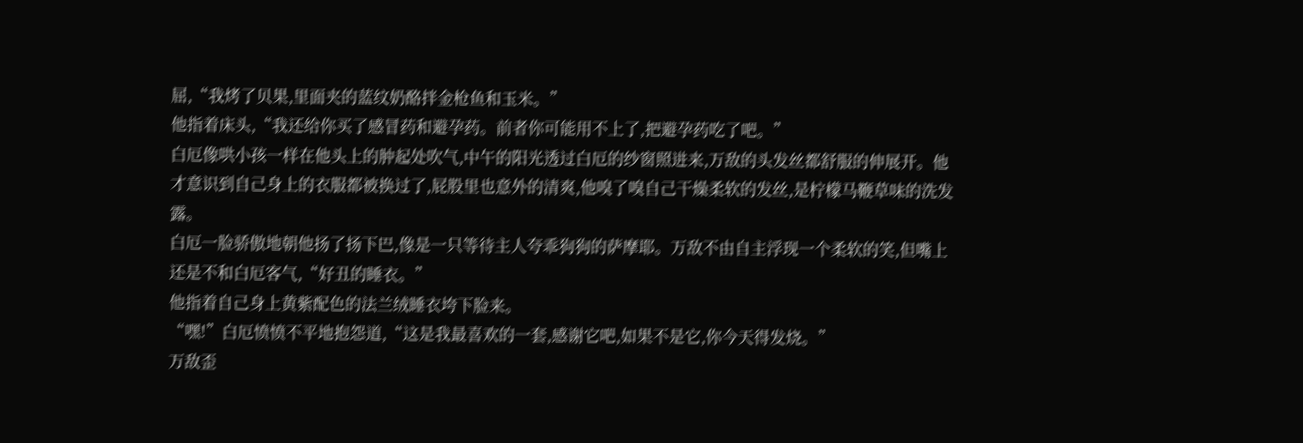屈,“我烤了贝果,里面夹的蓝纹奶酪拌金枪鱼和玉米。”
他指着床头,“我还给你买了感冒药和避孕药。前者你可能用不上了,把避孕药吃了吧。”
白厄像哄小孩一样在他头上的肿起处吹气,中午的阳光透过白厄的纱窗照进来,万敌的头发丝都舒服的伸展开。他才意识到自己身上的衣服都被换过了,屁股里也意外的清爽,他嗅了嗅自己干燥柔软的发丝,是柠檬马鞭草味的洗发露。
白厄一脸骄傲地朝他扬了扬下巴,像是一只等待主人夸乖狗狗的萨摩耶。万敌不由自主浮现一个柔软的笑,但嘴上还是不和白厄客气,“好丑的睡衣。”
他指着自己身上黄紫配色的法兰绒睡衣垮下脸来。
“嘿!”白厄愤愤不平地抱怨道,“这是我最喜欢的一套,感谢它吧,如果不是它,你今天得发烧。”
万敌歪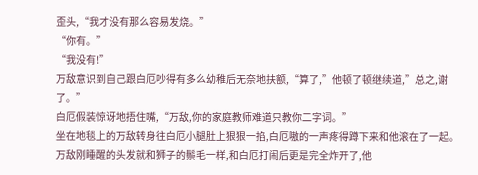歪头,“我才没有那么容易发烧。”
“你有。”
“我没有!”
万敌意识到自己跟白厄吵得有多么幼稚后无奈地扶额,“算了,”他顿了顿继续道,”总之,谢了。”
白厄假装惊讶地捂住嘴,“万敌,你的家庭教师难道只教你二字词。”
坐在地毯上的万敌转身往白厄小腿肚上狠狠一掐,白厄嗷的一声疼得蹲下来和他滚在了一起。
万敌刚睡醒的头发就和狮子的鬃毛一样,和白厄打闹后更是完全炸开了,他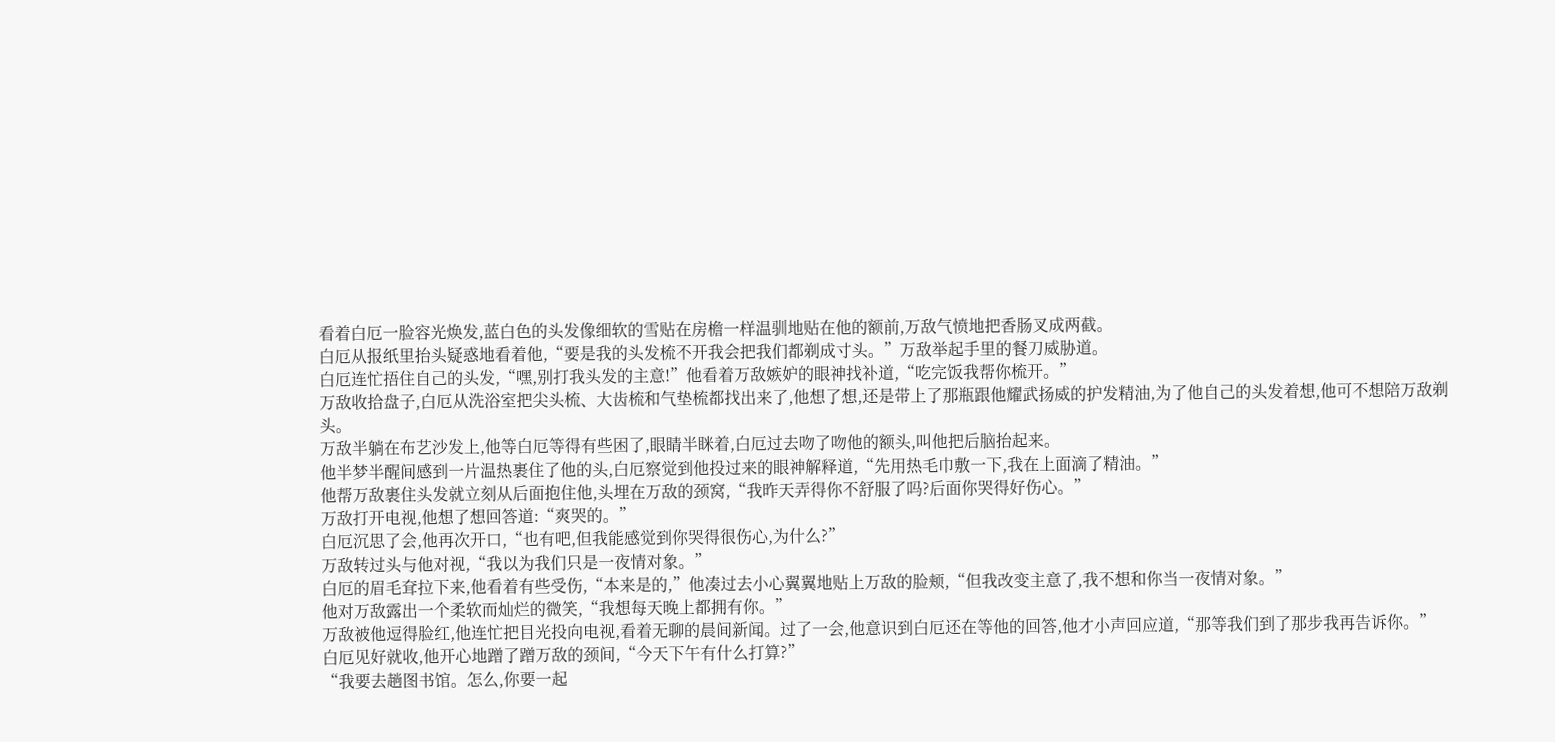看着白厄一脸容光焕发,蓝白色的头发像细软的雪贴在房檐一样温驯地贴在他的额前,万敌气愤地把香肠叉成两截。
白厄从报纸里抬头疑惑地看着他,“要是我的头发梳不开我会把我们都剃成寸头。”万敌举起手里的餐刀威胁道。
白厄连忙捂住自己的头发,“嘿,别打我头发的主意!”他看着万敌嫉妒的眼神找补道,“吃完饭我帮你梳开。”
万敌收拾盘子,白厄从洗浴室把尖头梳、大齿梳和气垫梳都找出来了,他想了想,还是带上了那瓶跟他耀武扬威的护发精油,为了他自己的头发着想,他可不想陪万敌剃头。
万敌半躺在布艺沙发上,他等白厄等得有些困了,眼睛半眯着,白厄过去吻了吻他的额头,叫他把后脑抬起来。
他半梦半醒间感到一片温热裹住了他的头,白厄察觉到他投过来的眼神解释道,“先用热毛巾敷一下,我在上面滴了精油。”
他帮万敌裹住头发就立刻从后面抱住他,头埋在万敌的颈窝,“我昨天弄得你不舒服了吗?后面你哭得好伤心。”
万敌打开电视,他想了想回答道:“爽哭的。”
白厄沉思了会,他再次开口,“也有吧,但我能感觉到你哭得很伤心,为什么?”
万敌转过头与他对视,“我以为我们只是一夜情对象。”
白厄的眉毛耷拉下来,他看着有些受伤,“本来是的,”他凑过去小心翼翼地贴上万敌的脸颊,“但我改变主意了,我不想和你当一夜情对象。”
他对万敌露出一个柔软而灿烂的微笑,“我想每天晚上都拥有你。”
万敌被他逗得脸红,他连忙把目光投向电视,看着无聊的晨间新闻。过了一会,他意识到白厄还在等他的回答,他才小声回应道,“那等我们到了那步我再告诉你。”
白厄见好就收,他开心地蹭了蹭万敌的颈间,“今天下午有什么打算?”
“我要去趟图书馆。怎么,你要一起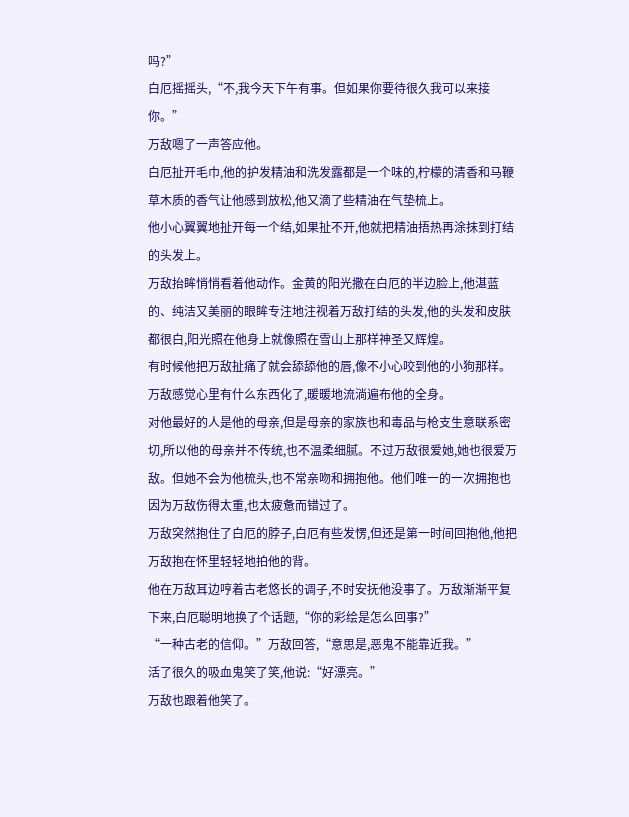吗?”
白厄摇摇头,“不,我今天下午有事。但如果你要待很久我可以来接你。”
万敌嗯了一声答应他。
白厄扯开毛巾,他的护发精油和洗发露都是一个味的,柠檬的清香和马鞭草木质的香气让他感到放松,他又滴了些精油在气垫梳上。
他小心翼翼地扯开每一个结,如果扯不开,他就把精油捂热再涂抹到打结的头发上。
万敌抬眸悄悄看着他动作。金黄的阳光撒在白厄的半边脸上,他湛蓝的、纯洁又美丽的眼眸专注地注视着万敌打结的头发,他的头发和皮肤都很白,阳光照在他身上就像照在雪山上那样神圣又辉煌。
有时候他把万敌扯痛了就会舔舔他的唇,像不小心咬到他的小狗那样。万敌感觉心里有什么东西化了,暖暖地流淌遍布他的全身。
对他最好的人是他的母亲,但是母亲的家族也和毒品与枪支生意联系密切,所以他的母亲并不传统,也不温柔细腻。不过万敌很爱她,她也很爱万敌。但她不会为他梳头,也不常亲吻和拥抱他。他们唯一的一次拥抱也因为万敌伤得太重,也太疲惫而错过了。
万敌突然抱住了白厄的脖子,白厄有些发愣,但还是第一时间回抱他,他把万敌抱在怀里轻轻地拍他的背。
他在万敌耳边哼着古老悠长的调子,不时安抚他没事了。万敌渐渐平复下来,白厄聪明地换了个话题,“你的彩绘是怎么回事?”
“一种古老的信仰。”万敌回答,“意思是,恶鬼不能靠近我。”
活了很久的吸血鬼笑了笑,他说:“好漂亮。”
万敌也跟着他笑了。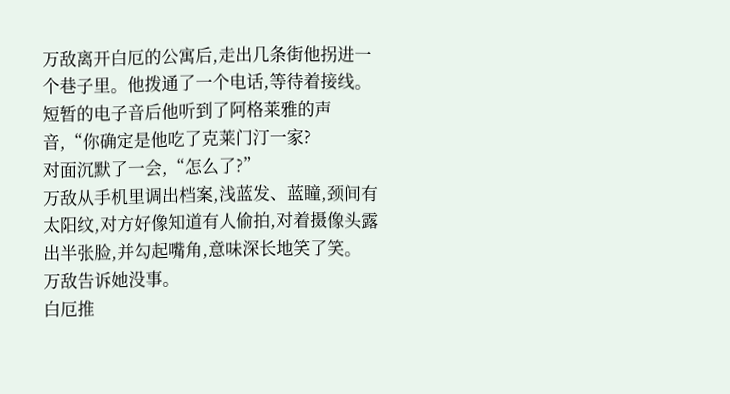万敌离开白厄的公寓后,走出几条街他拐进一个巷子里。他拨通了一个电话,等待着接线。短暂的电子音后他听到了阿格莱雅的声音,“你确定是他吃了克莱门汀一家?
对面沉默了一会,“怎么了?”
万敌从手机里调出档案,浅蓝发、蓝瞳,颈间有太阳纹,对方好像知道有人偷拍,对着摄像头露出半张脸,并勾起嘴角,意味深长地笑了笑。
万敌告诉她没事。
白厄推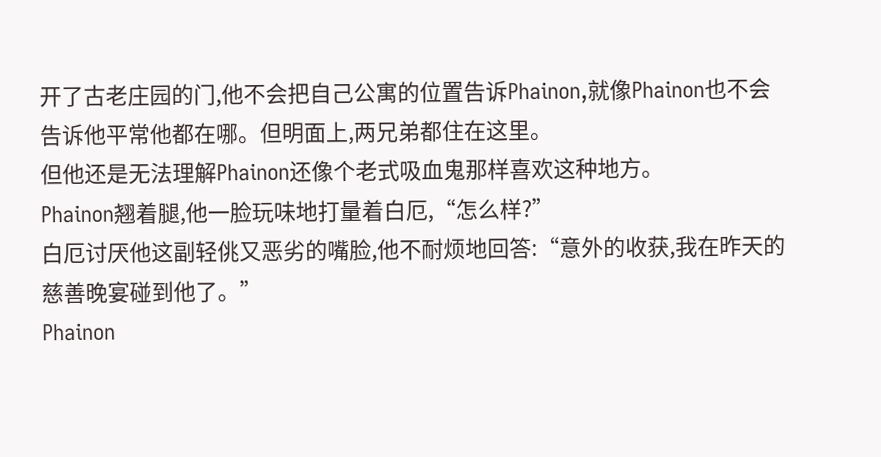开了古老庄园的门,他不会把自己公寓的位置告诉Phainon,就像Phainon也不会告诉他平常他都在哪。但明面上,两兄弟都住在这里。
但他还是无法理解Phainon还像个老式吸血鬼那样喜欢这种地方。
Phainon翘着腿,他一脸玩味地打量着白厄,“怎么样?”
白厄讨厌他这副轻佻又恶劣的嘴脸,他不耐烦地回答:“意外的收获,我在昨天的慈善晚宴碰到他了。”
Phainon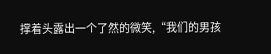撑着头露出一个了然的微笑,“我们的男孩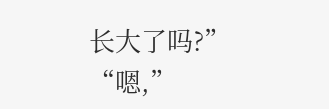长大了吗?”
“嗯,”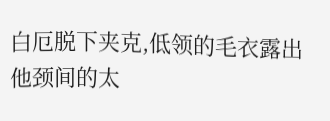白厄脱下夹克,低领的毛衣露出他颈间的太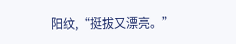阳纹,“挺拔又漂亮。”